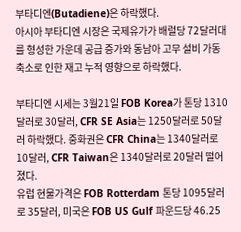부타디엔(Butadiene)은 하락했다.
아시아 부타디엔 시장은 국제유가가 배럴당 72달러대를 형성한 가운데 공급 증가와 동남아 고무 설비 가동 축소로 인한 재고 누적 영향으로 하락했다.

부타디엔 시세는 3월21일 FOB Korea가 톤당 1310달러로 30달러, CFR SE Asia는 1250달러로 50달러 하락했다. 중화권은 CFR China는 1340달러로 10달러, CFR Taiwan은 1340달러로 20달러 떨어졌다.
유럽 현물가격은 FOB Rotterdam 톤당 1095달러로 35달러, 미국은 FOB US Gulf 파운드당 46.25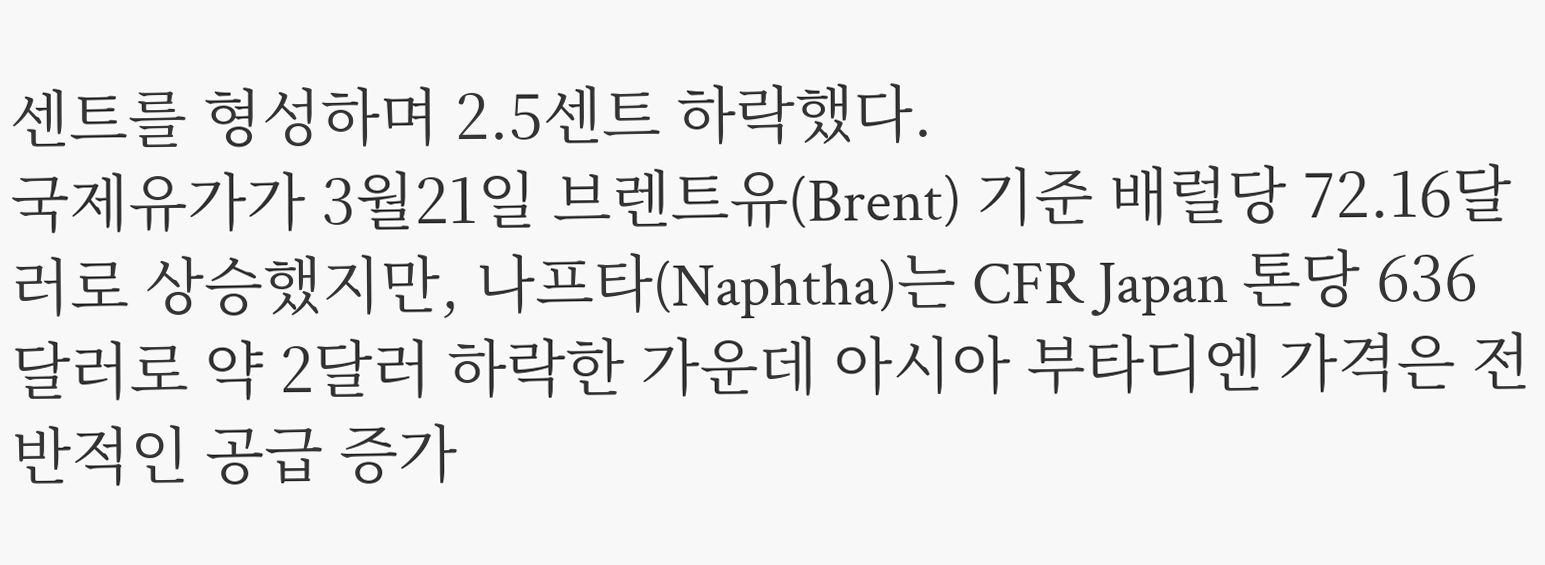센트를 형성하며 2.5센트 하락했다.
국제유가가 3월21일 브렌트유(Brent) 기준 배럴당 72.16달러로 상승했지만, 나프타(Naphtha)는 CFR Japan 톤당 636달러로 약 2달러 하락한 가운데 아시아 부타디엔 가격은 전반적인 공급 증가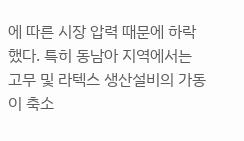에 따른 시장 압력 때문에 하락했다. 특히 동남아 지역에서는 고무 및 라텍스 생산설비의 가동이 축소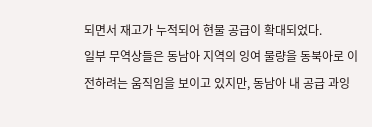되면서 재고가 누적되어 현물 공급이 확대되었다.
일부 무역상들은 동남아 지역의 잉여 물량을 동북아로 이전하려는 움직임을 보이고 있지만, 동남아 내 공급 과잉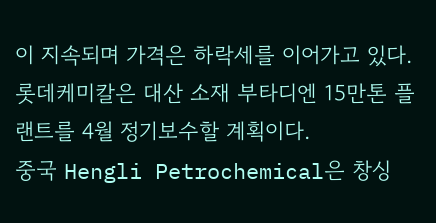이 지속되며 가격은 하락세를 이어가고 있다.
롯데케미칼은 대산 소재 부타디엔 15만톤 플랜트를 4월 정기보수할 계획이다.
중국 Hengli Petrochemical은 창싱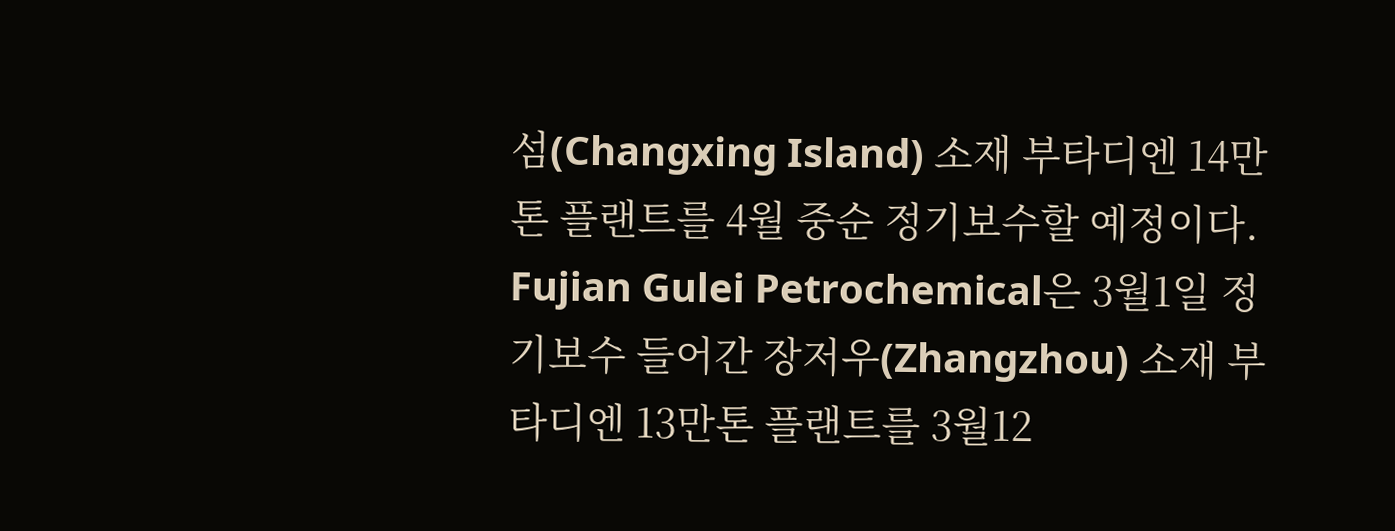섬(Changxing Island) 소재 부타디엔 14만톤 플랜트를 4월 중순 정기보수할 예정이다. Fujian Gulei Petrochemical은 3월1일 정기보수 들어간 장저우(Zhangzhou) 소재 부타디엔 13만톤 플랜트를 3월12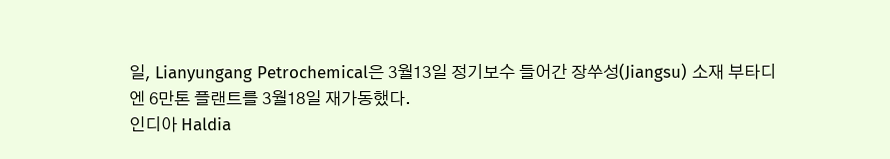일, Lianyungang Petrochemical은 3월13일 정기보수 들어간 장쑤성(Jiangsu) 소재 부타디엔 6만톤 플랜트를 3월18일 재가동했다.
인디아 Haldia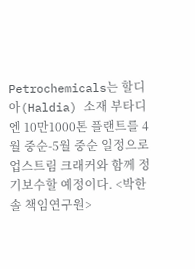Petrochemicals는 할디아(Haldia) 소재 부타디엔 10만1000톤 플랜트를 4월 중순-5월 중순 일정으로 업스트림 크래커와 함께 정기보수할 예정이다. <박한솔 책임연구원>